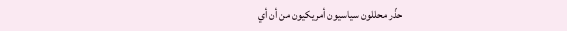حذّر محللون سياسيون أمريكيون من أن أي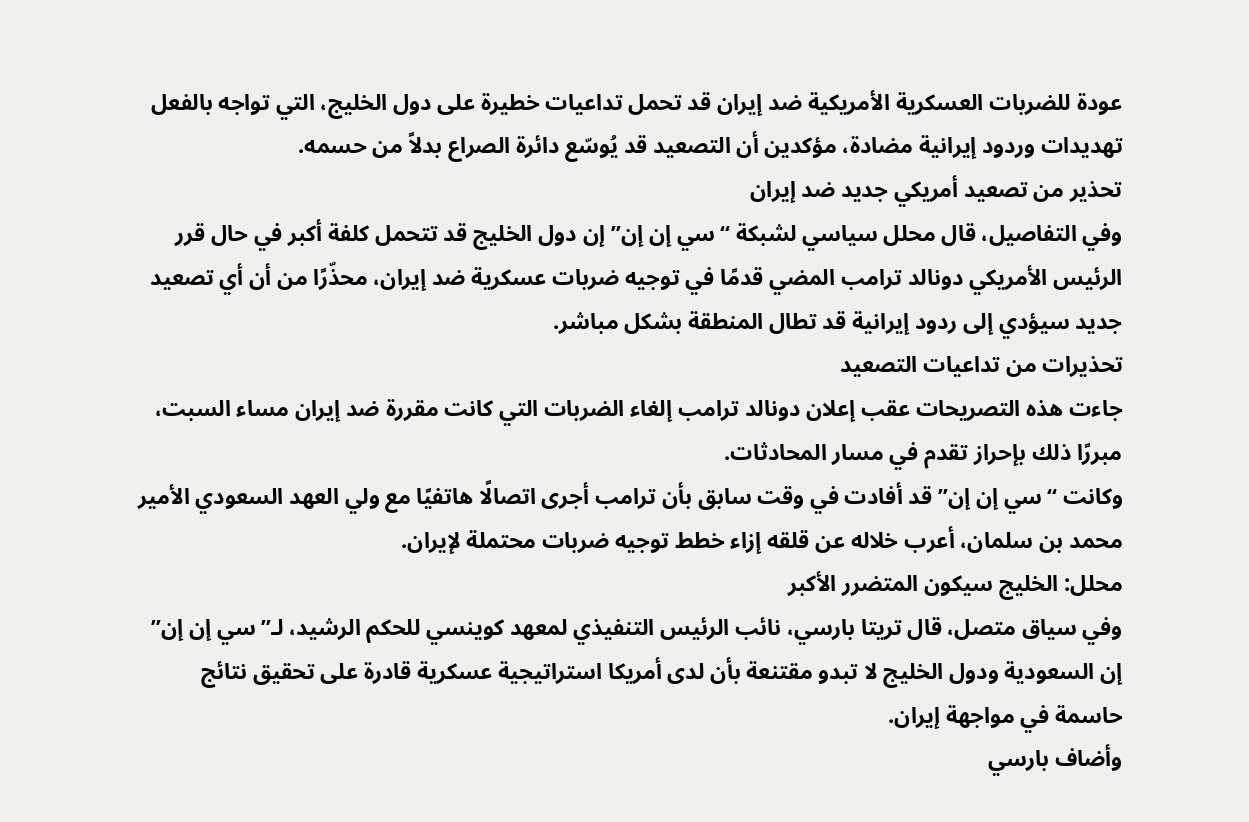عودة للضربات العسكرية الأمريكية ضد إيران قد تحمل تداعيات خطيرة على دول الخليج، التي تواجه بالفعل تهديدات وردود إيرانية مضادة، مؤكدين أن التصعيد قد يُوسّع دائرة الصراع بدلاً من حسمه.
تحذير من تصعيد أمريكي جديد ضد إيران
وفي التفاصيل، قال محلل سياسي لشبكة “سي إن إن” إن دول الخليج قد تتحمل كلفة أكبر في حال قرر الرئيس الأمريكي دونالد ترامب المضي قدمًا في توجيه ضربات عسكرية ضد إيران، محذّرًا من أن أي تصعيد جديد سيؤدي إلى ردود إيرانية قد تطال المنطقة بشكل مباشر.
تحذيرات من تداعيات التصعيد
جاءت هذه التصريحات عقب إعلان دونالد ترامب إلغاء الضربات التي كانت مقررة ضد إيران مساء السبت، مبررًا ذلك بإحراز تقدم في مسار المحادثات.
وكانت “سي إن إن” قد أفادت في وقت سابق بأن ترامب أجرى اتصالًا هاتفيًا مع ولي العهد السعودي الأمير محمد بن سلمان، أعرب خلاله عن قلقه إزاء خطط توجيه ضربات محتملة لإيران.
محلل: الخليج سيكون المتضرر الأكبر
وفي سياق متصل، قال تريتا بارسي، نائب الرئيس التنفيذي لمعهد كوينسي للحكم الرشيد، لـ”سي إن إن” إن السعودية ودول الخليج لا تبدو مقتنعة بأن لدى أمريكا استراتيجية عسكرية قادرة على تحقيق نتائج حاسمة في مواجهة إيران.
وأضاف بارسي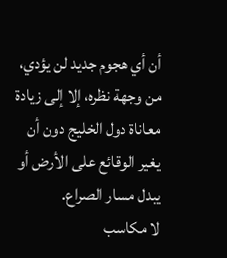أن أي هجوم جديد لن يؤدي، من وجهة نظره، إلا إلى زيادة معاناة دول الخليج دون أن يغير الوقائع على الأرض أو يبدل مسار الصراع.
لا مكاسب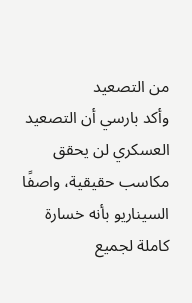من التصعيد
وأكد بارسي أن التصعيد العسكري لن يحقق مكاسب حقيقية، واصفًا السيناريو بأنه خسارة كاملة لجميع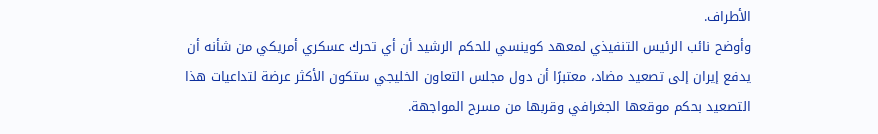الأطراف.
وأوضح نائب الرئيس التنفيذي لمعهد كوينسي للحكم الرشيد أن أي تحرك عسكري أمريكي من شأنه أن يدفع إيران إلى تصعيد مضاد، معتبرًا أن دول مجلس التعاون الخليجي ستكون الأكثر عرضة لتداعيات هذا التصعيد بحكم موقعها الجغرافي وقربها من مسرح المواجهة.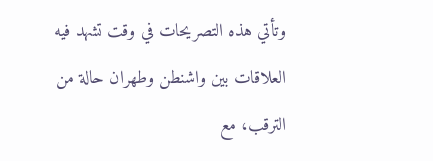وتأتي هذه التصريحات في وقت تشهد فيه العلاقات بين واشنطن وطهران حالة من الترقب، مع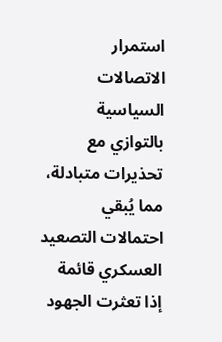استمرار الاتصالات السياسية بالتوازي مع تحذيرات متبادلة، مما يُبقي احتمالات التصعيد العسكري قائمة إذا تعثرت الجهود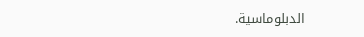الدبلوماسية.